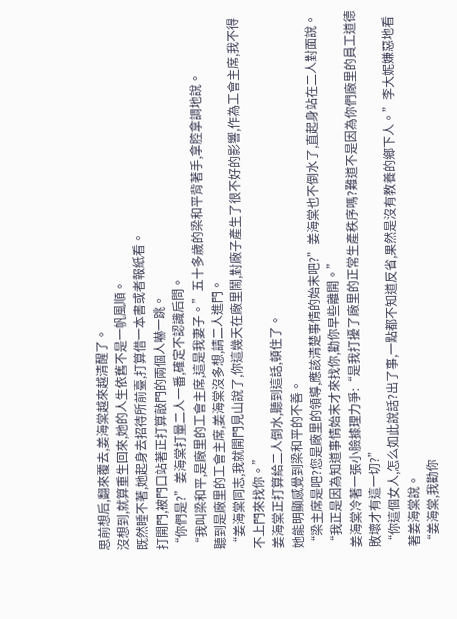思前想后,翻來覆去,姜海棠越來越清醒了。
沒想到,就算重生回來,她的人生依舊不是一帆風順。
既然睡不著,她起身去招待所前臺,打算借一本書或者報紙看。
打開門,被門口站著正打算敲門的兩個人嚇一跳。
“你們是?”姜海棠打量二人一番,確定不認識后問。
“我叫梁和平,是廠里的工會主席,這是我妻子。”五十多歲的梁和平背著手,拿腔拿調地說。
聽到是廠里的工會主席,姜海棠沒多想,請二人進門。
“姜海棠同志,我就開門見山說了,你這幾天在廠里鬧,對廠子產生了很不好的影響,作為工會主席,我不得不上門來找你。”
姜海棠正打算給二人倒水,聽到這話,頓住了。
她能明顯感覺到梁和平的不善。
“梁主席是吧?您是廠里的領導,應該清楚事情的始末吧?”姜海棠也不倒水了,直起身站在二人對面說。
“我正是因為知道事情始末才來找你,勸你早些離開。”
姜海棠冷著一張小臉據理力爭:“是我打擾了廠里的正常生產秩序嗎?難道不是因為你們廠里的員工道德敗壞才有這一切?”
“你這個女人,怎么如此說話?出了事,一點都不知道反省,果然是沒有教養的鄉下人。”李大妮嫌惡地看著姜海棠說。
“姜海棠,我勸你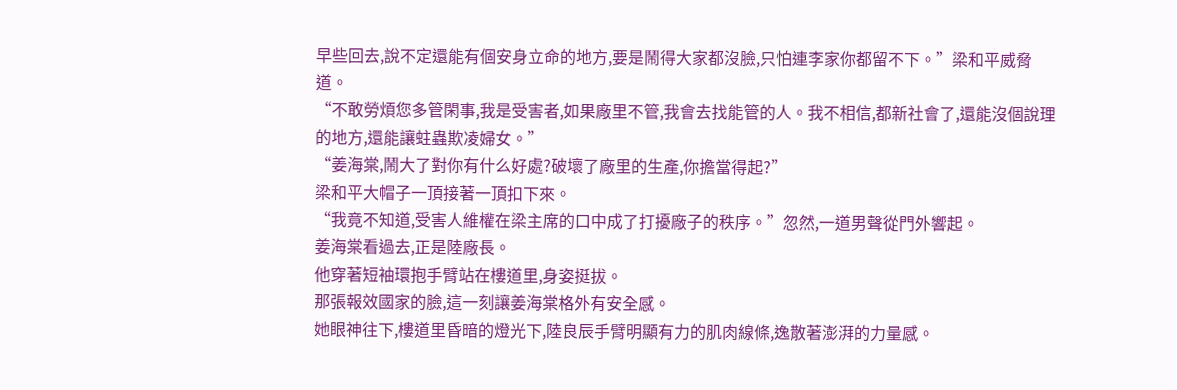早些回去,說不定還能有個安身立命的地方,要是鬧得大家都沒臉,只怕連李家你都留不下。”梁和平威脅道。
“不敢勞煩您多管閑事,我是受害者,如果廠里不管,我會去找能管的人。我不相信,都新社會了,還能沒個說理的地方,還能讓蛀蟲欺凌婦女。”
“姜海棠,鬧大了對你有什么好處?破壞了廠里的生產,你擔當得起?”
梁和平大帽子一頂接著一頂扣下來。
“我竟不知道,受害人維權在梁主席的口中成了打擾廠子的秩序。”忽然,一道男聲從門外響起。
姜海棠看過去,正是陸廠長。
他穿著短袖環抱手臂站在樓道里,身姿挺拔。
那張報效國家的臉,這一刻讓姜海棠格外有安全感。
她眼神往下,樓道里昏暗的燈光下,陸良辰手臂明顯有力的肌肉線條,逸散著澎湃的力量感。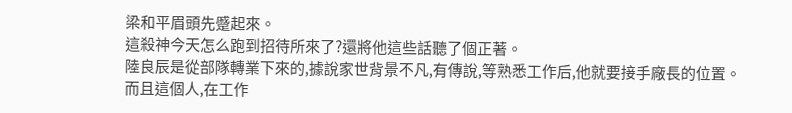梁和平眉頭先蹙起來。
這殺神今天怎么跑到招待所來了?還將他這些話聽了個正著。
陸良辰是從部隊轉業下來的,據說家世背景不凡,有傳說,等熟悉工作后,他就要接手廠長的位置。
而且這個人,在工作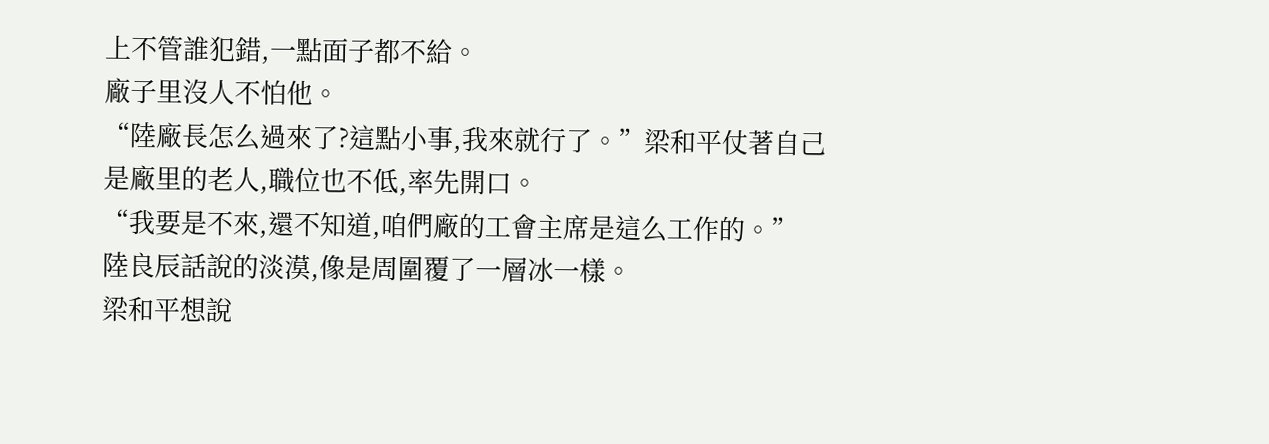上不管誰犯錯,一點面子都不給。
廠子里沒人不怕他。
“陸廠長怎么過來了?這點小事,我來就行了。”梁和平仗著自己是廠里的老人,職位也不低,率先開口。
“我要是不來,還不知道,咱們廠的工會主席是這么工作的。”
陸良辰話說的淡漠,像是周圍覆了一層冰一樣。
梁和平想說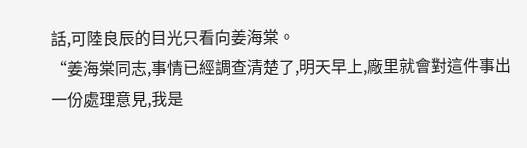話,可陸良辰的目光只看向姜海棠。
“姜海棠同志,事情已經調查清楚了,明天早上,廠里就會對這件事出一份處理意見,我是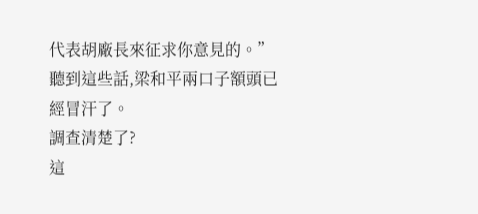代表胡廠長來征求你意見的。”
聽到這些話,梁和平兩口子額頭已經冒汗了。
調查清楚了?
這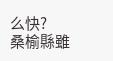么快?
桑榆縣雖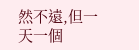然不遠,但一天一個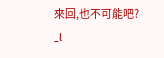來回,也不可能吧?
_l